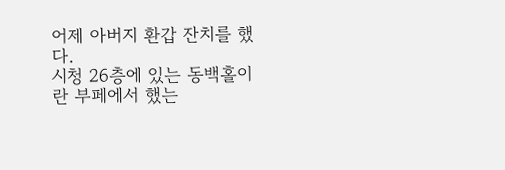어제 아버지 환갑 잔치를 했다.
시청 26층에 있는 동백홀이란 부페에서 했는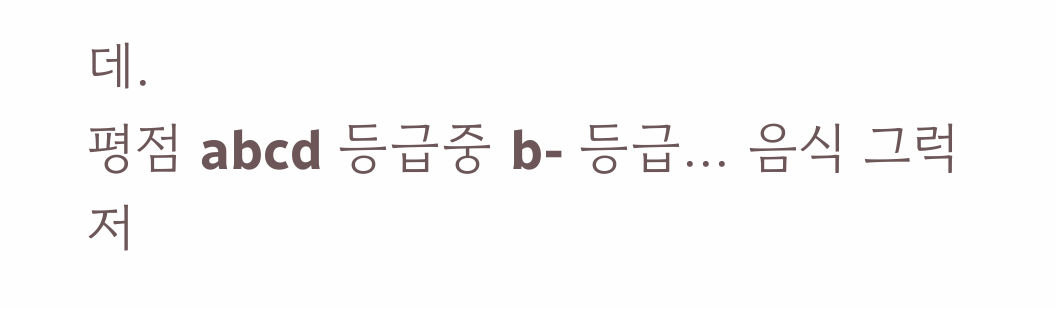데.
평점 abcd 등급중 b- 등급... 음식 그럭저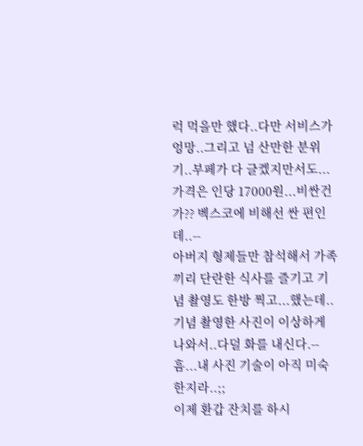럭 먹을만 했다..다만 서비스가 엉망..그리고 넘 산만한 분위기..부페가 다 글켔지만서도...가격은 인당 17000원...비싼건가?? 벡스코에 비해선 싼 편인데..--
아버지 형제들만 참석해서 가족끼리 단란한 식사를 즐기고 기념 촬영도 한방 찍고...했는데..
기념 촬영한 사진이 이상하게 나와서..다덜 화를 내신다.--
흠...내 사진 기술이 아직 미숙한지라..;;
이제 환갑 잔치를 하시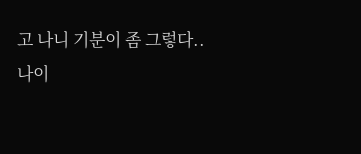고 나니 기분이 좀 그렇다..
나이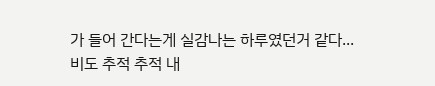가 들어 간다는게 실감나는 하루였던거 같다...
비도 추적 추적 내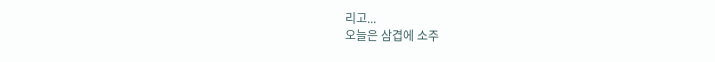리고...
오늘은 삼겹에 소주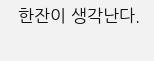한잔이 생각난다.